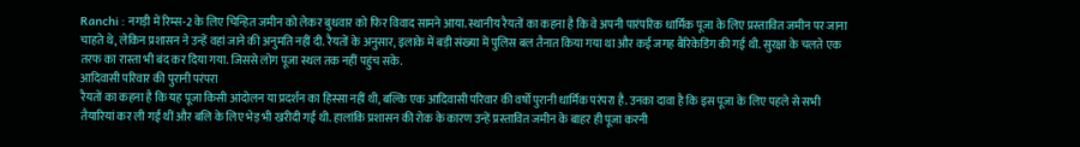Ranchi : नगड़ी में रिम्स-2 के लिए चिन्हित जमीन को लेकर बुधवार को फिर विवाद सामने आया. स्थानीय रैयतों का कहना है कि वे अपनी पारंपरिक धार्मिक पूजा के लिए प्रस्तावित जमीन पर जाना चाहते थे, लेकिन प्रशासन ने उन्हें वहां जाने की अनुमति नहीं दी. रैयतों के अनुसार, इलाके में बड़ी संख्या में पुलिस बल तैनात किया गया था और कई जगह बैरिकेडिंग की गई थी. सुरक्षा के चलते एक तरफ का रास्ता भी बंद कर दिया गया. जिससे लोग पूजा स्थल तक नहीं पहुंच सके.
आदिवासी परिवार की पुरानी परंपरा
रैयतों का कहना है कि यह पूजा किसी आंदोलन या प्रदर्शन का हिस्सा नहीं थी, बल्कि एक आदिवासी परिवार की वर्षों पुरानी धार्मिक परंपरा है. उनका दावा है कि इस पूजा के लिए पहले से सभी तैयारियां कर ली गई थीं और बलि के लिए भेड़ भी खरीदी गई थी. हालांकि प्रशासन की रोक के कारण उन्हें प्रस्तावित जमीन के बाहर ही पूजा करनी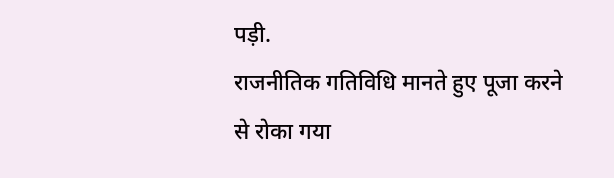पड़ी.
राजनीतिक गतिविधि मानते हुए पूजा करने से रोका गया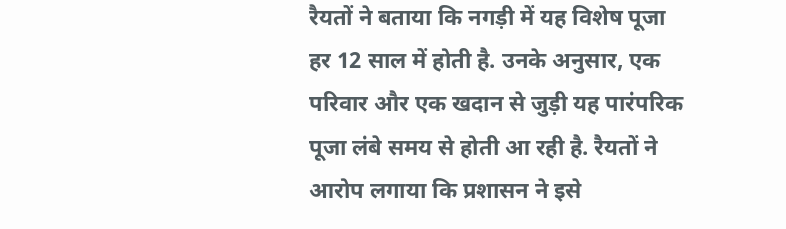रैयतों ने बताया कि नगड़ी में यह विशेष पूजा हर 12 साल में होती है. उनके अनुसार, एक परिवार और एक खदान से जुड़ी यह पारंपरिक पूजा लंबे समय से होती आ रही है. रैयतों ने आरोप लगाया कि प्रशासन ने इसे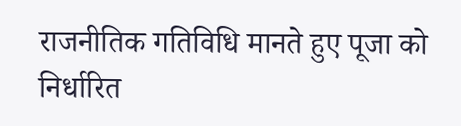राजनीतिक गतिविधि मानते हुए पूजा को निर्धारित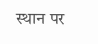स्थान पर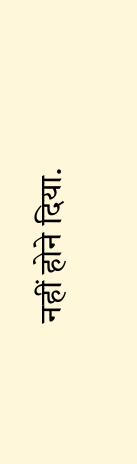नहीं होने दिया.